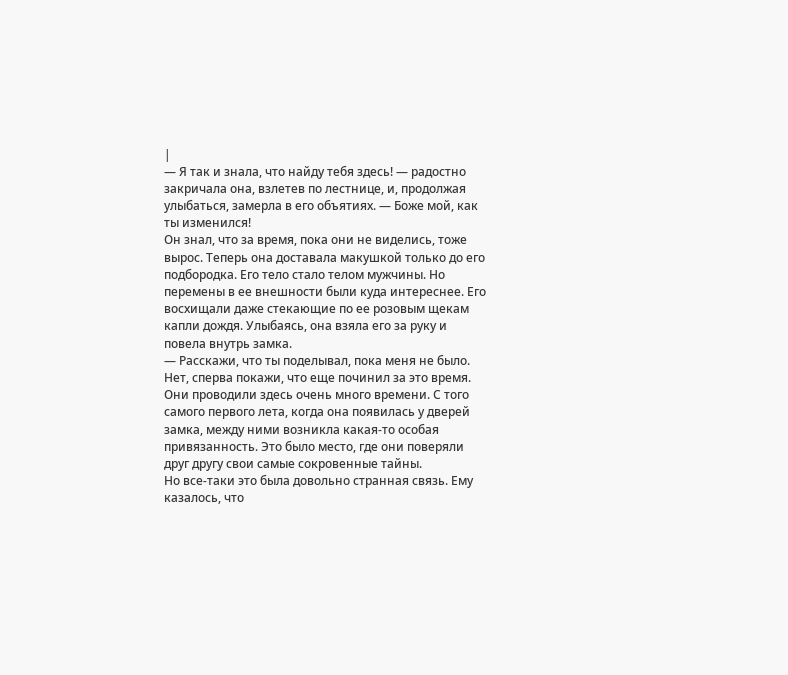|
— Я так и знала, что найду тебя здесь! — радостно закричала она, взлетев по лестнице, и, продолжая улыбаться, замерла в его объятиях. — Боже мой, как ты изменился!
Он знал, что за время, пока они не виделись, тоже вырос. Теперь она доставала макушкой только до его подбородка. Его тело стало телом мужчины. Но перемены в ее внешности были куда интереснее. Его восхищали даже стекающие по ее розовым щекам капли дождя. Улыбаясь, она взяла его за руку и повела внутрь замка.
— Расскажи, что ты поделывал, пока меня не было. Нет, сперва покажи, что еще починил за это время.
Они проводили здесь очень много времени. С того самого первого лета, когда она появилась у дверей замка, между ними возникла какая-то особая привязанность. Это было место, где они поверяли друг другу свои самые сокровенные тайны.
Но все-таки это была довольно странная связь. Ему казалось, что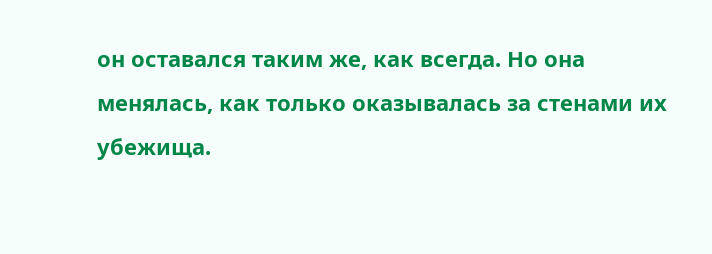он оставался таким же, как всегда. Но она менялась, как только оказывалась за стенами их убежища.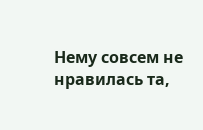Нему совсем не нравилась та,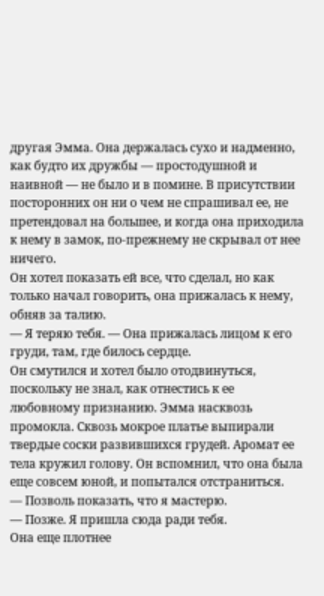другая Эмма. Она держалась сухо и надменно, как будто их дружбы — простодушной и наивной — не было и в помине. В присутствии посторонних он ни о чем не спрашивал ее, не претендовал на большее, и когда она приходила к нему в замок, по-прежнему не скрывал от нее ничего.
Он хотел показать ей все, что сделал, но как только начал говорить, она прижалась к нему, обняв за талию.
— Я теряю тебя. — Она прижалась лицом к его груди, там, где билось сердце.
Он смутился и хотел было отодвинуться, поскольку не знал, как отнестись к ее любовному признанию. Эмма насквозь промокла. Сквозь мокрое платье выпирали твердые соски развившихся грудей. Аромат ее тела кружил голову. Он вспомнил, что она была еще совсем юной, и попытался отстраниться.
— Позволь показать, что я мастерю.
— Позже. Я пришла сюда ради тебя.
Она еще плотнее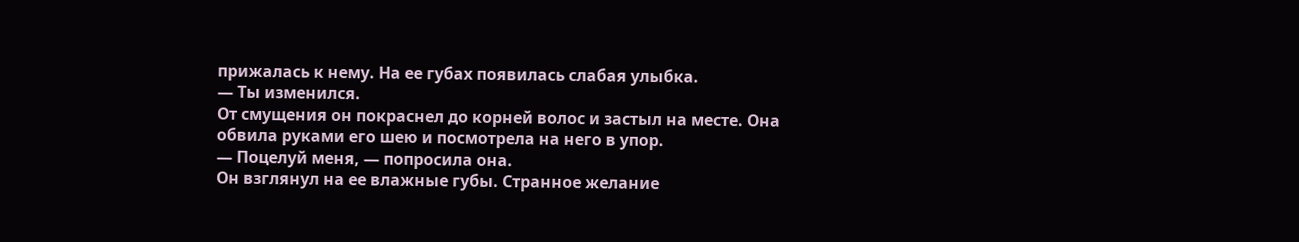прижалась к нему. На ее губах появилась слабая улыбка.
— Ты изменился.
От смущения он покраснел до корней волос и застыл на месте. Она обвила руками его шею и посмотрела на него в упор.
— Поцелуй меня, — попросила она.
Он взглянул на ее влажные губы. Странное желание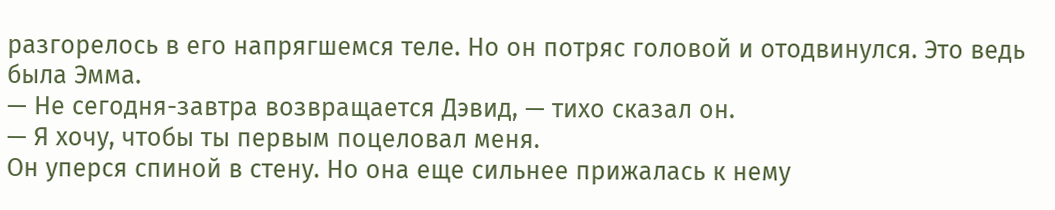разгорелось в его напрягшемся теле. Но он потряс головой и отодвинулся. Это ведь была Эмма.
— Не сегодня-завтра возвращается Дэвид, — тихо сказал он.
— Я хочу, чтобы ты первым поцеловал меня.
Он уперся спиной в стену. Но она еще сильнее прижалась к нему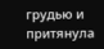грудью и притянула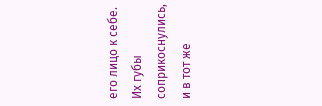его лицо к себе.
Их губы соприкоснулись, и в тот же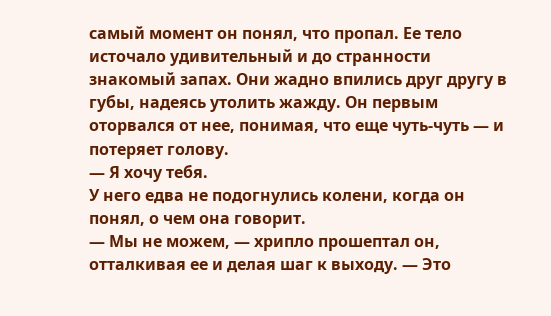самый момент он понял, что пропал. Ее тело источало удивительный и до странности знакомый запах. Они жадно впились друг другу в губы, надеясь утолить жажду. Он первым оторвался от нее, понимая, что еще чуть-чуть — и потеряет голову.
— Я хочу тебя.
У него едва не подогнулись колени, когда он понял, о чем она говорит.
— Мы не можем, — хрипло прошептал он, отталкивая ее и делая шаг к выходу. — Это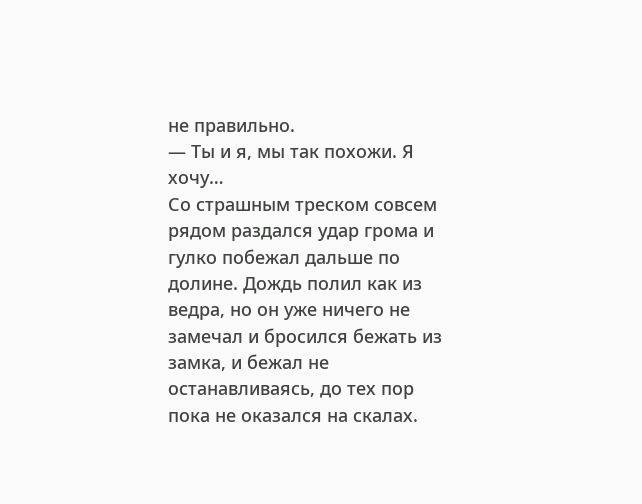не правильно.
— Ты и я, мы так похожи. Я хочу…
Со страшным треском совсем рядом раздался удар грома и гулко побежал дальше по долине. Дождь полил как из ведра, но он уже ничего не замечал и бросился бежать из замка, и бежал не останавливаясь, до тех пор пока не оказался на скалах.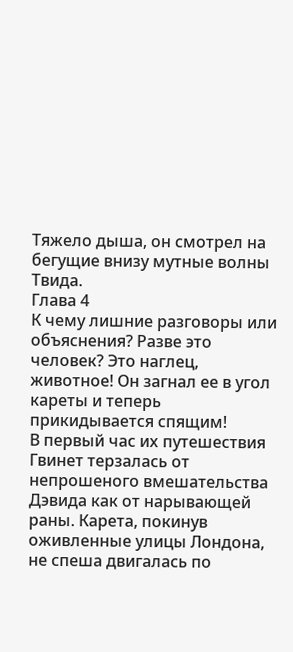Тяжело дыша, он смотрел на бегущие внизу мутные волны Твида.
Глава 4
К чему лишние разговоры или объяснения? Разве это человек? Это наглец, животное! Он загнал ее в угол кареты и теперь прикидывается спящим!
В первый час их путешествия Гвинет терзалась от непрошеного вмешательства Дэвида как от нарывающей раны. Карета, покинув оживленные улицы Лондона, не спеша двигалась по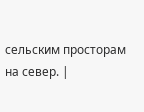сельским просторам на север. |